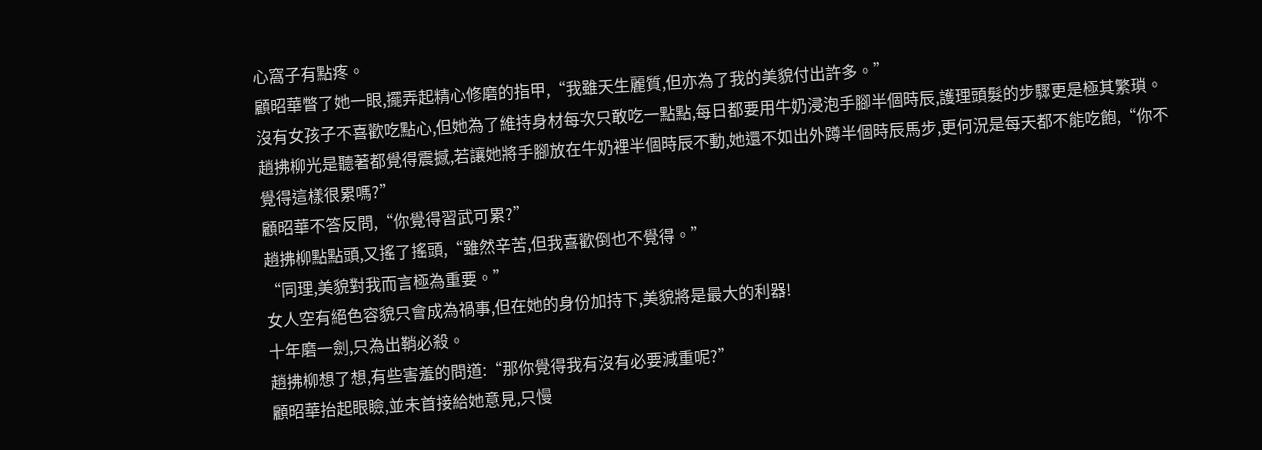心窩子有點疼。
顧昭華瞥了她一眼,擺弄起精心修磨的指甲,“我雖天生麗質,但亦為了我的美貌付出許多。”
沒有女孩子不喜歡吃點心,但她為了維持身材每次只敢吃一點點,每日都要用牛奶浸泡手腳半個時辰,護理頭髮的步驟更是極其繁瑣。
趙拂柳光是聽著都覺得震撼,若讓她將手腳放在牛奶裡半個時辰不動,她還不如出外蹲半個時辰馬步,更何況是每天都不能吃飽,“你不覺得這樣很累嗎?”
顧昭華不答反問,“你覺得習武可累?”
趙拂柳點點頭,又搖了搖頭,“雖然辛苦,但我喜歡倒也不覺得。”
“同理,美貌對我而言極為重要。”
女人空有絕色容貌只會成為禍事,但在她的身份加持下,美貌將是最大的利器!
十年磨一劍,只為出鞘必殺。
趙拂柳想了想,有些害羞的問道:“那你覺得我有沒有必要減重呢?”
顧昭華抬起眼瞼,並未首接給她意見,只慢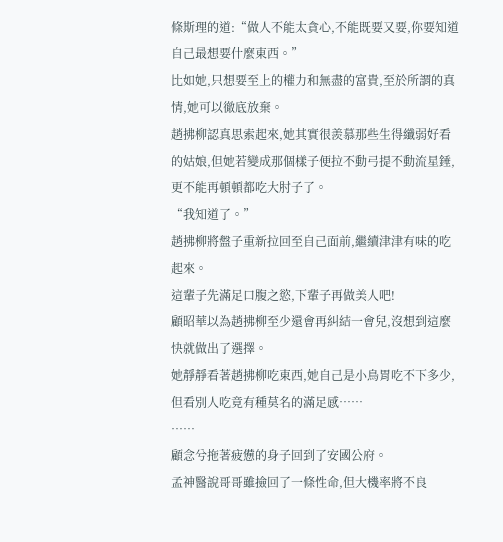條斯理的道:“做人不能太貪心,不能既要又要,你要知道自己最想要什麼東西。”
比如她,只想要至上的權力和無盡的富貴,至於所謂的真情,她可以徹底放棄。
趙拂柳認真思索起來,她其實很羨慕那些生得纖弱好看的姑娘,但她若變成那個樣子便拉不動弓提不動流星錘,更不能再頓頓都吃大肘子了。
“我知道了。”
趙拂柳將盤子重新拉回至自己面前,繼續津津有味的吃起來。
這輩子先滿足口腹之慾,下輩子再做美人吧!
顧昭華以為趙拂柳至少還會再糾結一會兒,沒想到這麼快就做出了選擇。
她靜靜看著趙拂柳吃東西,她自己是小鳥胃吃不下多少,但看別人吃竟有種莫名的滿足感……
……
顧念兮拖著疲憊的身子回到了安國公府。
孟神醫說哥哥雖撿回了一條性命,但大機率將不良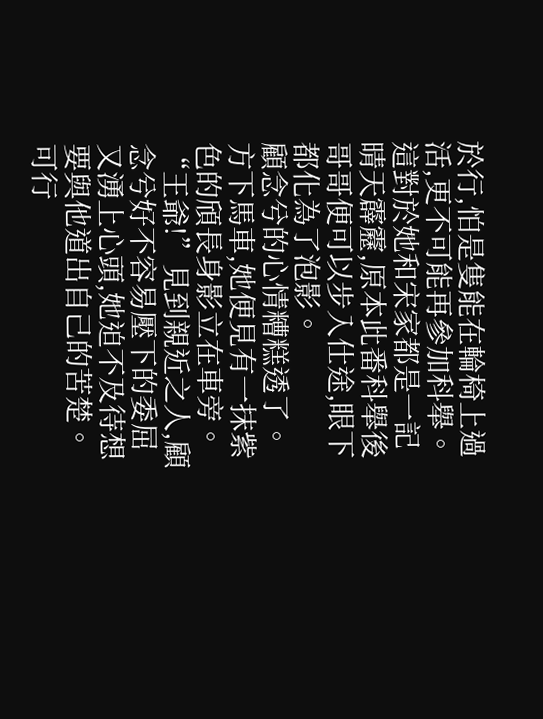於行,怕是隻能在輪椅上過活,更不可能再參加科舉。
這對於她和宋家都是一記晴天霹靂,原本此番科舉後哥哥便可以步入仕途,眼下都化為了泡影。
顧念兮的心情糟糕透了。
方下馬車,她便見有一抹紫色的頎長身影立在車旁。
“王爺!”見到親近之人,顧念兮好不容易壓下的委屈又湧上心頭,她迫不及待想要與他道出自己的苦楚。
可行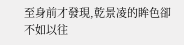至身前才發現,乾景凌的眸色卻不如以往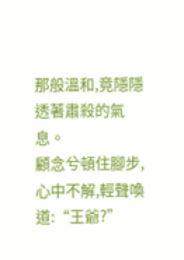那般溫和,竟隱隱透著肅殺的氣息。
顧念兮頓住腳步,心中不解,輕聲喚道:“王爺?”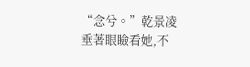“念兮。”乾景凌垂著眼瞼看她,不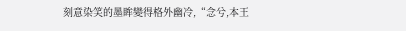刻意染笑的墨眸變得格外幽冷,“念兮,本王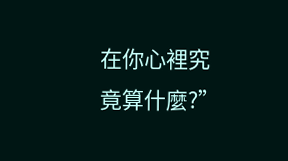在你心裡究竟算什麼?”